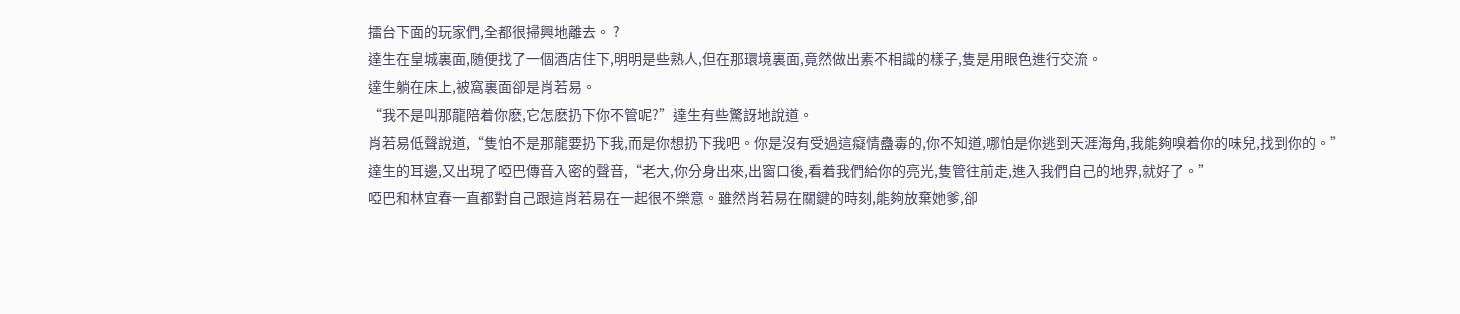擂台下面的玩家們,全都很掃興地離去。 ?
達生在皇城裏面,随便找了一個酒店住下,明明是些熟人,但在那環境裏面,竟然做出素不相識的樣子,隻是用眼色進行交流。
達生躺在床上,被窩裏面卻是肖若易。
“我不是叫那龍陪着你麽,它怎麽扔下你不管呢?”達生有些驚訝地說道。
肖若易低聲說道,“隻怕不是那龍要扔下我,而是你想扔下我吧。你是沒有受過這癡情蠱毒的,你不知道,哪怕是你逃到天涯海角,我能夠嗅着你的味兒,找到你的。”
達生的耳邊,又出現了啞巴傳音入密的聲音,“老大,你分身出來,出窗口後,看着我們給你的亮光,隻管往前走,進入我們自己的地界,就好了。”
啞巴和林宜春一直都對自己跟這肖若易在一起很不樂意。雖然肖若易在關鍵的時刻,能夠放棄她爹,卻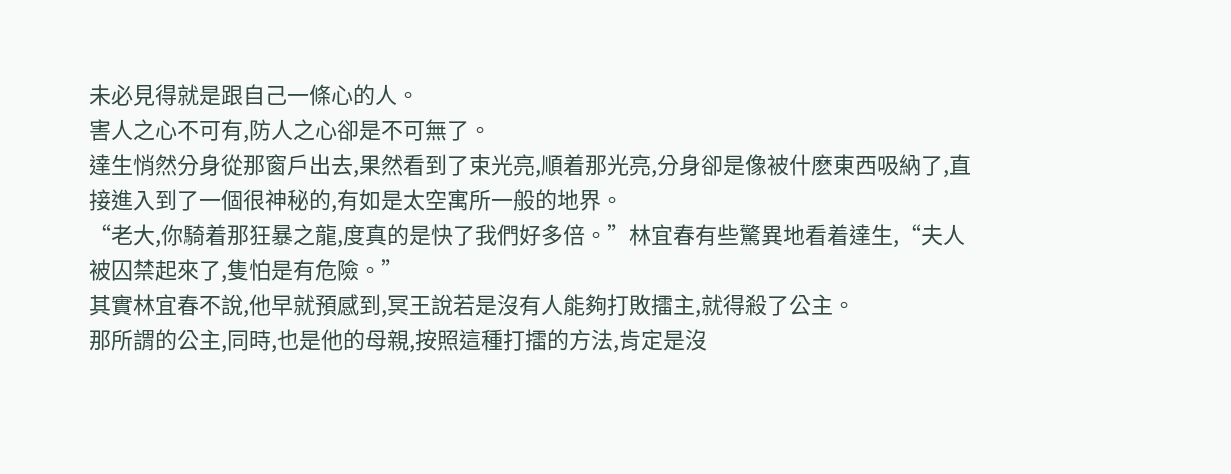未必見得就是跟自己一條心的人。
害人之心不可有,防人之心卻是不可無了。
達生悄然分身從那窗戶出去,果然看到了束光亮,順着那光亮,分身卻是像被什麽東西吸納了,直接進入到了一個很神秘的,有如是太空寓所一般的地界。
“老大,你騎着那狂暴之龍,度真的是快了我們好多倍。”林宜春有些驚異地看着達生,“夫人被囚禁起來了,隻怕是有危險。”
其實林宜春不說,他早就預感到,冥王說若是沒有人能夠打敗擂主,就得殺了公主。
那所謂的公主,同時,也是他的母親,按照這種打擂的方法,肯定是沒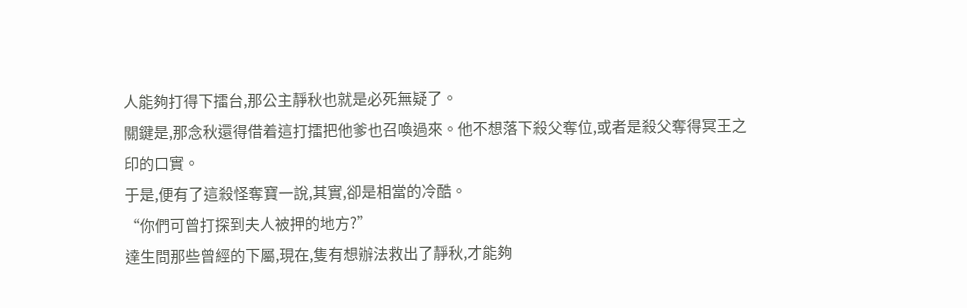人能夠打得下擂台,那公主靜秋也就是必死無疑了。
關鍵是,那念秋還得借着這打擂把他爹也召喚過來。他不想落下殺父奪位,或者是殺父奪得冥王之印的口實。
于是,便有了這殺怪奪寶一說,其實,卻是相當的冷酷。
“你們可曾打探到夫人被押的地方?”
達生問那些曾經的下屬,現在,隻有想辦法救出了靜秋,才能夠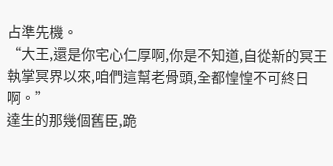占準先機。
“大王,還是你宅心仁厚啊,你是不知道,自從新的冥王執掌冥界以來,咱們這幫老骨頭,全都惶惶不可終日啊。”
達生的那幾個舊臣,跪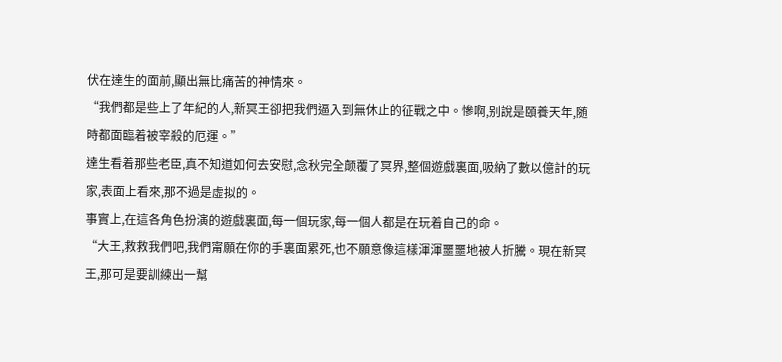伏在達生的面前,顯出無比痛苦的神情來。
“我們都是些上了年紀的人,新冥王卻把我們逼入到無休止的征戰之中。慘啊,别說是頤養天年,随時都面臨着被宰殺的厄運。”
達生看着那些老臣,真不知道如何去安慰,念秋完全颠覆了冥界,整個遊戲裏面,吸納了數以億計的玩家,表面上看來,那不過是虛拟的。
事實上,在這各角色扮演的遊戲裏面,每一個玩家,每一個人都是在玩着自己的命。
“大王,救救我們吧,我們甯願在你的手裏面累死,也不願意像這樣渾渾噩噩地被人折騰。現在新冥王,那可是要訓練出一幫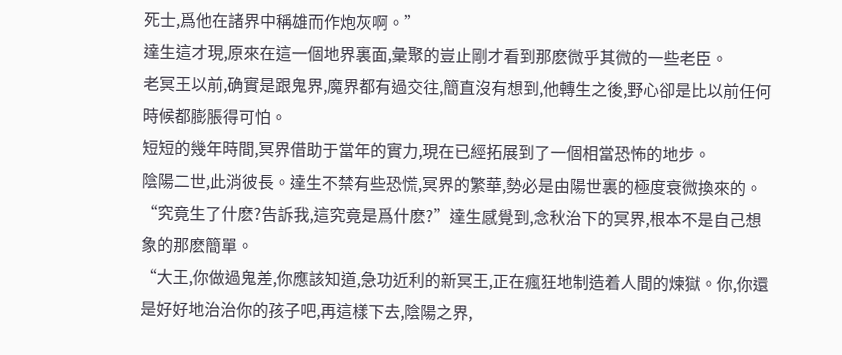死士,爲他在諸界中稱雄而作炮灰啊。”
達生這才現,原來在這一個地界裏面,彙聚的豈止剛才看到那麽微乎其微的一些老臣。
老冥王以前,确實是跟鬼界,魔界都有過交往,簡直沒有想到,他轉生之後,野心卻是比以前任何時候都膨脹得可怕。
短短的幾年時間,冥界借助于當年的實力,現在已經拓展到了一個相當恐怖的地步。
陰陽二世,此消彼長。達生不禁有些恐慌,冥界的繁華,勢必是由陽世裏的極度衰微換來的。
“究竟生了什麽?告訴我,這究竟是爲什麽?”達生感覺到,念秋治下的冥界,根本不是自己想象的那麽簡單。
“大王,你做過鬼差,你應該知道,急功近利的新冥王,正在瘋狂地制造着人間的煉獄。你,你還是好好地治治你的孩子吧,再這樣下去,陰陽之界,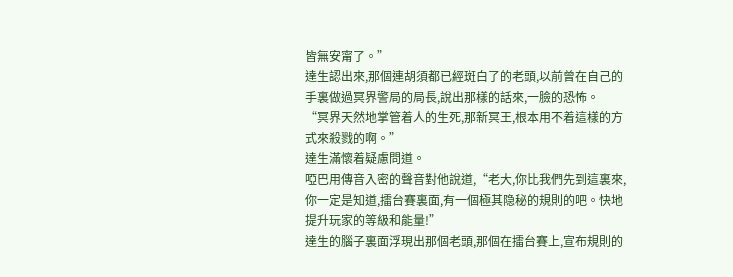皆無安甯了。”
達生認出來,那個連胡須都已經斑白了的老頭,以前曾在自己的手裏做過冥界警局的局長,說出那樣的話來,一臉的恐怖。
“冥界天然地掌管着人的生死,那新冥王,根本用不着這樣的方式來殺戮的啊。”
達生滿懷着疑慮問道。
啞巴用傳音入密的聲音對他說道,“老大,你比我們先到這裏來,你一定是知道,擂台賽裏面,有一個極其隐秘的規則的吧。快地提升玩家的等級和能量!”
達生的腦子裏面浮現出那個老頭,那個在擂台賽上,宣布規則的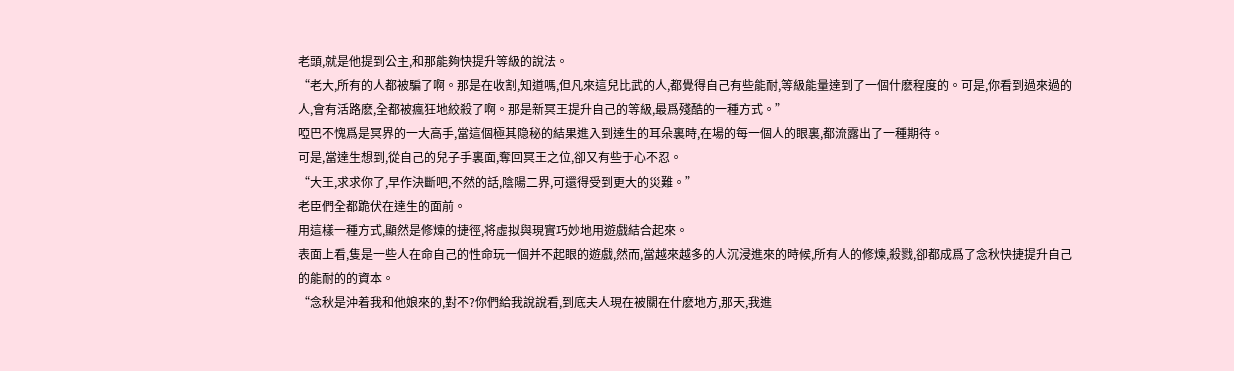老頭,就是他提到公主,和那能夠快提升等級的說法。
“老大,所有的人都被騙了啊。那是在收割,知道嗎,但凡來這兒比武的人,都覺得自己有些能耐,等級能量達到了一個什麽程度的。可是,你看到過來過的人,會有活路麽,全都被瘋狂地絞殺了啊。那是新冥王提升自己的等級,最爲殘酷的一種方式。”
啞巴不愧爲是冥界的一大高手,當這個極其隐秘的結果進入到達生的耳朵裏時,在場的每一個人的眼裏,都流露出了一種期待。
可是,當達生想到,從自己的兒子手裏面,奪回冥王之位,卻又有些于心不忍。
“大王,求求你了,早作決斷吧,不然的話,陰陽二界,可還得受到更大的災難。”
老臣們全都跪伏在達生的面前。
用這樣一種方式,顯然是修煉的捷徑,将虛拟與現實巧妙地用遊戲結合起來。
表面上看,隻是一些人在命自己的性命玩一個并不起眼的遊戲,然而,當越來越多的人沉浸進來的時候,所有人的修煉,殺戮,卻都成爲了念秋快捷提升自己的能耐的的資本。
“念秋是沖着我和他娘來的,對不?你們給我說說看,到底夫人現在被關在什麽地方,那天,我進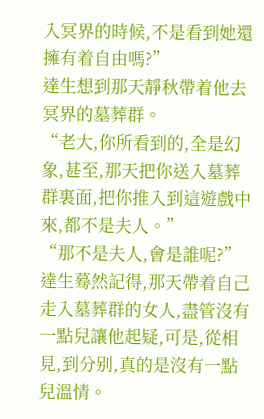入冥界的時候,不是看到她還擁有着自由嗎?”
達生想到那天靜秋帶着他去冥界的墓葬群。
“老大,你所看到的,全是幻象,甚至,那天把你送入墓葬群裏面,把你推入到這遊戲中來,都不是夫人。”
“那不是夫人,會是誰呢?”
達生蓦然記得,那天帶着自己走入墓葬群的女人,盡管沒有一點兒讓他起疑,可是,從相見,到分别,真的是沒有一點兒溫情。